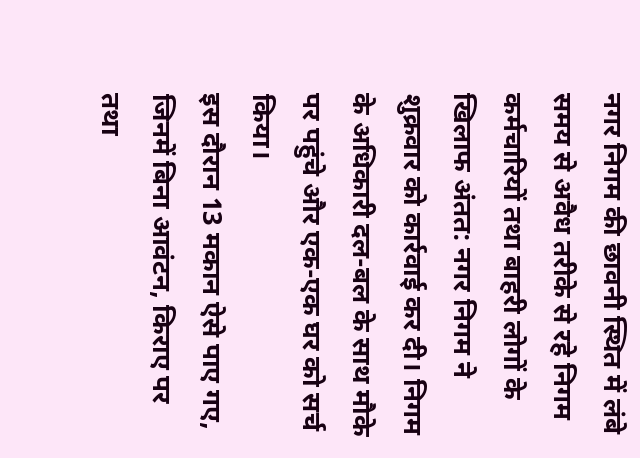नगर निगम की छावनी स्थित में लंबे समय से अवैध तरीके से रहे निगम कर्मचारियों तथा बाहरी लोगों के खिलाफ अंतत: नगर निगम ने शुक्रवार को कार्रवाई कर दी। निगम के अधिकारी दल-बल के साथ मौके पर पहुंचे और एक-एक घर को सर्च किया।
इस दौरान 13 मकान ऐसे पाए गए, जिनमें बिना आवंटन, किराए पर तथा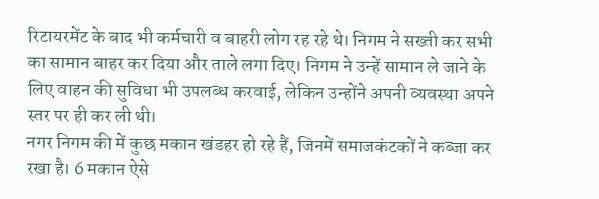रिटायरमेंट के बाद भी कर्मचारी व बाहरी लोग रह रहे थे। निगम ने सख्ती कर सभी का सामान बाहर कर दिया और ताले लगा दिए। निगम ने उन्हें सामान ले जाने के लिए वाहन की सुविधा भी उपलब्ध करवाई, लेकिन उन्होंने अपनी व्यवस्था अपने स्तर पर ही कर ली थी।
नगर निगम की में कुछ मकान खंडहर हो रहे हैं, जिनमें समाजकंटकों ने कब्जा कर रखा है। 6 मकान ऐसे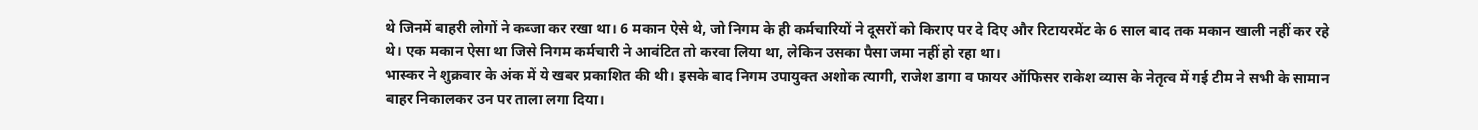थे जिनमें बाहरी लोगों ने कब्जा कर रखा था। 6 मकान ऐसे थे, जो निगम के ही कर्मचारियों ने दूसरों को किराए पर दे दिए और रिटायरमेंट के 6 साल बाद तक मकान खाली नहीं कर रहे थे। एक मकान ऐसा था जिसे निगम कर्मचारी ने आवंटित तो करवा लिया था, लेकिन उसका पैसा जमा नहीं हो रहा था।
भास्कर ने शुक्रवार के अंक में ये खबर प्रकाशित की थी। इसके बाद निगम उपायुक्त अशोक त्यागी, राजेश डागा व फायर ऑफिसर राकेश व्यास के नेतृत्व में गई टीम ने सभी के सामान बाहर निकालकर उन पर ताला लगा दिया।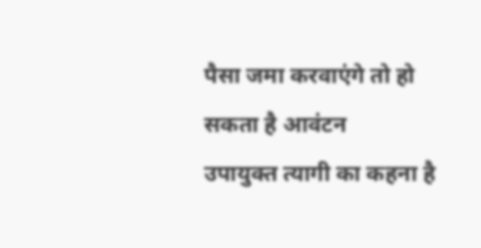पैसा जमा करवाएंगे तो हो सकता है आवंटन
उपायुक्त त्यागी का कहना है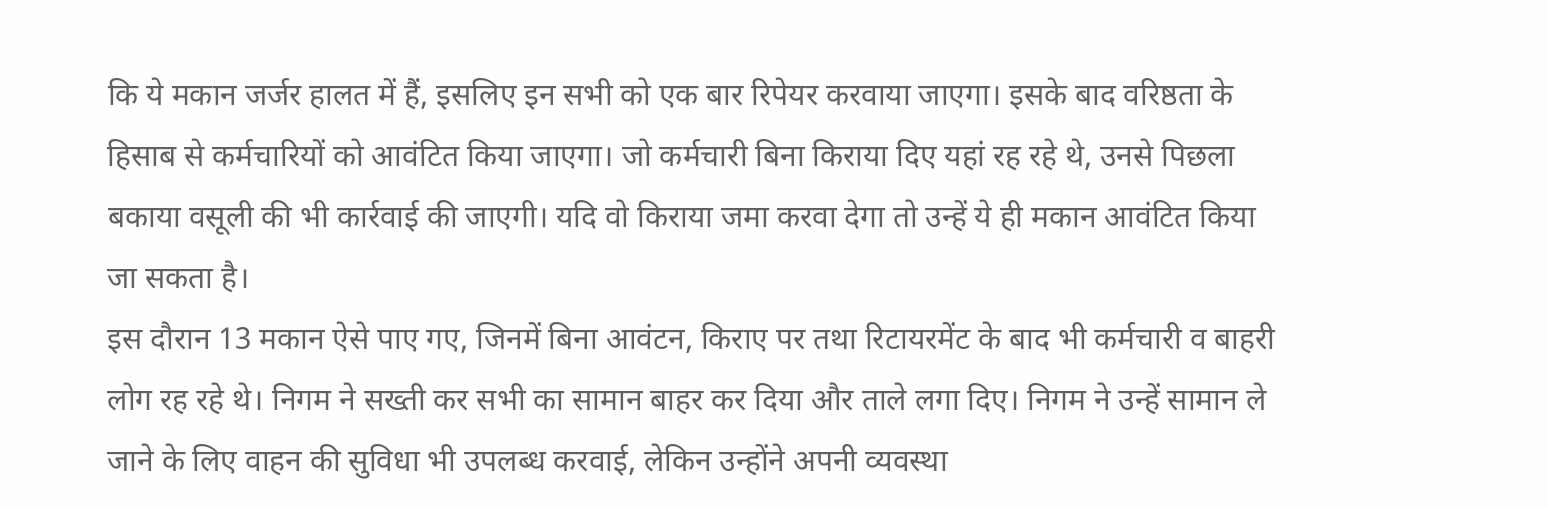कि ये मकान जर्जर हालत में हैं, इसलिए इन सभी को एक बार रिपेयर करवाया जाएगा। इसके बाद वरिष्ठता के हिसाब से कर्मचारियों को आवंटित किया जाएगा। जो कर्मचारी बिना किराया दिए यहां रह रहे थे, उनसे पिछला बकाया वसूली की भी कार्रवाई की जाएगी। यदि वो किराया जमा करवा देगा तो उन्हें ये ही मकान आवंटित किया जा सकता है।
इस दौरान 13 मकान ऐसे पाए गए, जिनमें बिना आवंटन, किराए पर तथा रिटायरमेंट के बाद भी कर्मचारी व बाहरी लोग रह रहे थे। निगम ने सख्ती कर सभी का सामान बाहर कर दिया और ताले लगा दिए। निगम ने उन्हें सामान ले जाने के लिए वाहन की सुविधा भी उपलब्ध करवाई, लेकिन उन्होंने अपनी व्यवस्था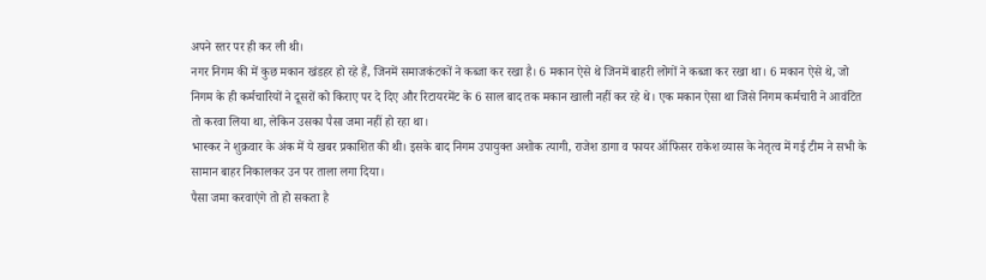अपने स्तर पर ही कर ली थी।
नगर निगम की में कुछ मकान खंडहर हो रहे हैं, जिनमें समाजकंटकों ने कब्जा कर रखा है। 6 मकान ऐसे थे जिनमें बाहरी लोगों ने कब्जा कर रखा था। 6 मकान ऐसे थे, जो निगम के ही कर्मचारियों ने दूसरों को किराए पर दे दिए और रिटायरमेंट के 6 साल बाद तक मकान खाली नहीं कर रहे थे। एक मकान ऐसा था जिसे निगम कर्मचारी ने आवंटित तो करवा लिया था, लेकिन उसका पैसा जमा नहीं हो रहा था।
भास्कर ने शुक्रवार के अंक में ये खबर प्रकाशित की थी। इसके बाद निगम उपायुक्त अशोक त्यागी, राजेश डागा व फायर ऑफिसर राकेश व्यास के नेतृत्व में गई टीम ने सभी के सामान बाहर निकालकर उन पर ताला लगा दिया।
पैसा जमा करवाएंगे तो हो सकता है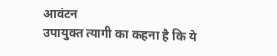आवंटन
उपायुक्त त्यागी का कहना है कि ये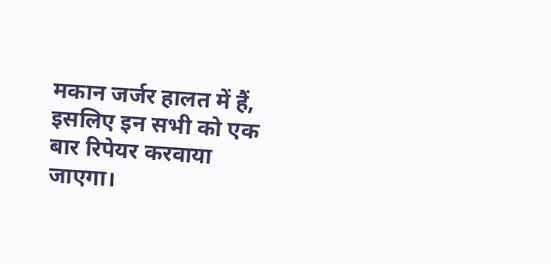मकान जर्जर हालत में हैं, इसलिए इन सभी को एक बार रिपेयर करवाया जाएगा।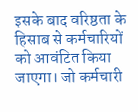इसके बाद वरिष्ठता के हिसाब से कर्मचारियों को आवंटित किया जाएगा। जो कर्मचारी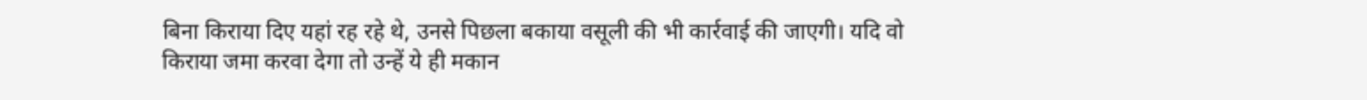बिना किराया दिए यहां रह रहे थे, उनसे पिछला बकाया वसूली की भी कार्रवाई की जाएगी। यदि वो किराया जमा करवा देगा तो उन्हें ये ही मकान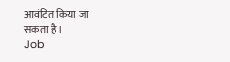आवंटित किया जा सकता है।
Job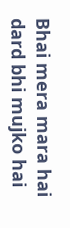Bhai mera mara hai dard bhi mujko hai